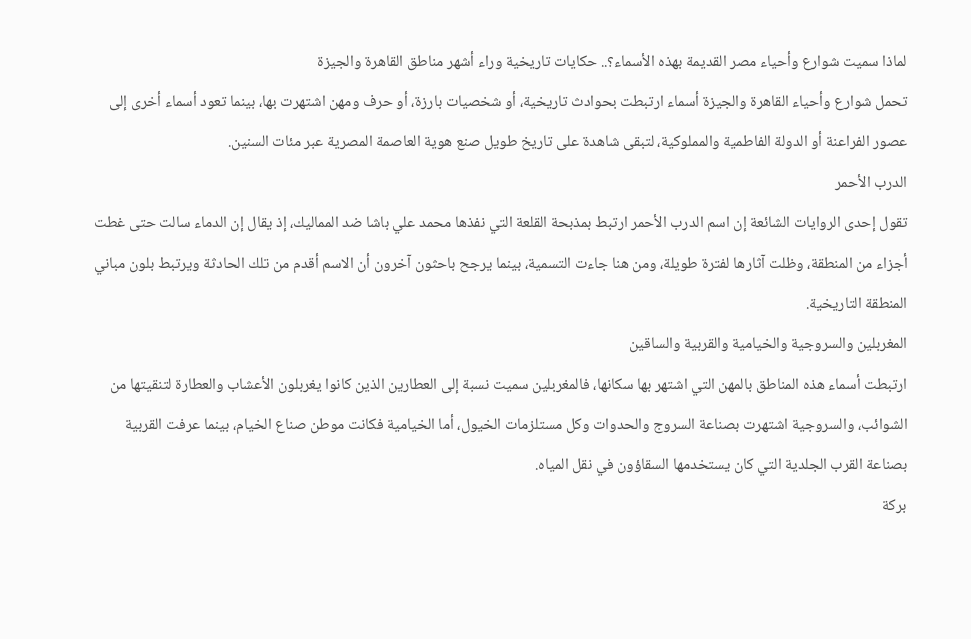لماذا سميت شوارع وأحياء مصر القديمة بهذه الأسماء؟.. حكايات تاريخية وراء أشهر مناطق القاهرة والجيزة
تحمل شوارع وأحياء القاهرة والجيزة أسماء ارتبطت بحوادث تاريخية، أو شخصيات بارزة، أو حرف ومهن اشتهرت بها، بينما تعود أسماء أخرى إلى عصور الفراعنة أو الدولة الفاطمية والمملوكية، لتبقى شاهدة على تاريخ طويل صنع هوية العاصمة المصرية عبر مئات السنين.
الدرب الأحمر
تقول إحدى الروايات الشائعة إن اسم الدرب الأحمر ارتبط بمذبحة القلعة التي نفذها محمد علي باشا ضد المماليك، إذ يقال إن الدماء سالت حتى غطت أجزاء من المنطقة، وظلت آثارها لفترة طويلة، ومن هنا جاءت التسمية، بينما يرجح باحثون آخرون أن الاسم أقدم من تلك الحادثة ويرتبط بلون مباني المنطقة التاريخية.
المغربلين والسروجية والخيامية والقربية والساقين
ارتبطت أسماء هذه المناطق بالمهن التي اشتهر بها سكانها، فالمغربلين سميت نسبة إلى العطارين الذين كانوا يغربلون الأعشاب والعطارة لتنقيتها من الشوائب، والسروجية اشتهرت بصناعة السروج والحدوات وكل مستلزمات الخيول، أما الخيامية فكانت موطن صناع الخيام، بينما عرفت القربية بصناعة القرب الجلدية التي كان يستخدمها السقاؤون في نقل المياه.
بركة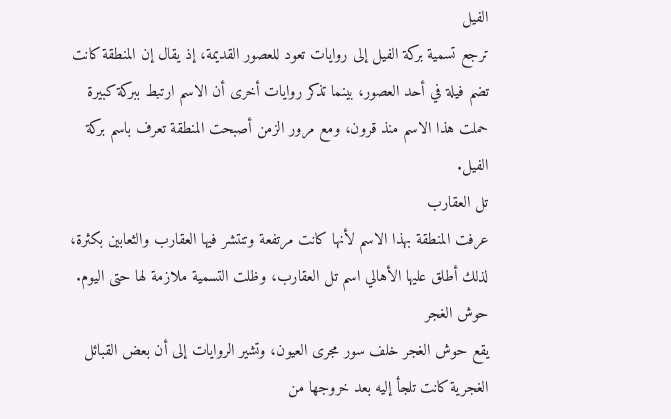الفيل
ترجع تسمية بركة الفيل إلى روايات تعود للعصور القديمة، إذ يقال إن المنطقة كانت تضم فيلة في أحد العصور، بينما تذكر روايات أخرى أن الاسم ارتبط ببركة كبيرة حملت هذا الاسم منذ قرون، ومع مرور الزمن أصبحت المنطقة تعرف باسم بركة الفيل.
تل العقارب
عرفت المنطقة بهذا الاسم لأنها كانت مرتفعة وتنتشر فيها العقارب والثعابين بكثرة، لذلك أطلق عليها الأهالي اسم تل العقارب، وظلت التسمية ملازمة لها حتى اليوم.
حوش الغجر
يقع حوش الغجر خلف سور مجرى العيون، وتشير الروايات إلى أن بعض القبائل الغجرية كانت تلجأ إليه بعد خروجها من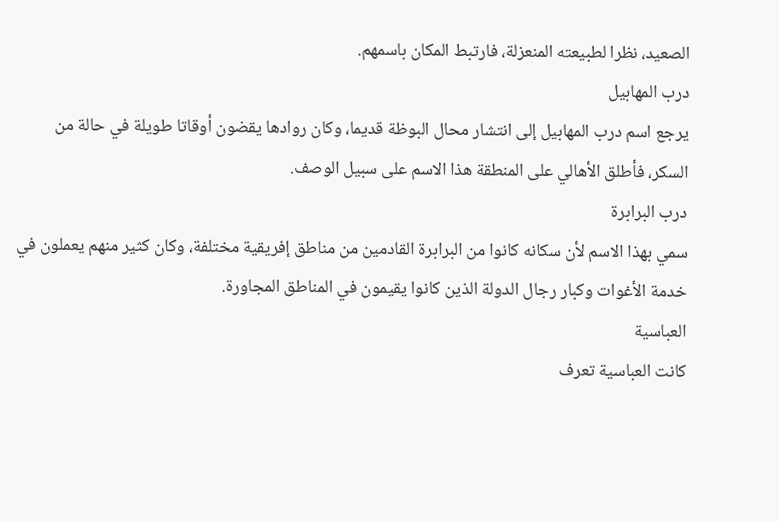الصعيد، نظرا لطبيعته المنعزلة، فارتبط المكان باسمهم.
درب المهابيل
يرجع اسم درب المهابيل إلى انتشار محال البوظة قديما، وكان روادها يقضون أوقاتا طويلة في حالة من السكر، فأطلق الأهالي على المنطقة هذا الاسم على سبيل الوصف.
درب البرابرة
سمي بهذا الاسم لأن سكانه كانوا من البرابرة القادمين من مناطق إفريقية مختلفة، وكان كثير منهم يعملون في خدمة الأغوات وكبار رجال الدولة الذين كانوا يقيمون في المناطق المجاورة.
العباسية
كانت العباسية تعرف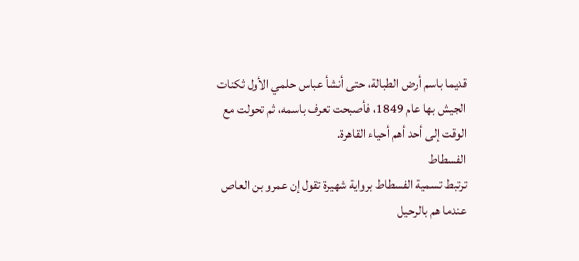قديما باسم أرض الطبالة، حتى أنشأ عباس حلمي الأول ثكنات الجيش بها عام 1849، فأصبحت تعرف باسمه، ثم تحولت مع الوقت إلى أحد أهم أحياء القاهرة.
الفسطاط
ترتبط تسمية الفسطاط برواية شهيرة تقول إن عمرو بن العاص عندما هم بالرحيل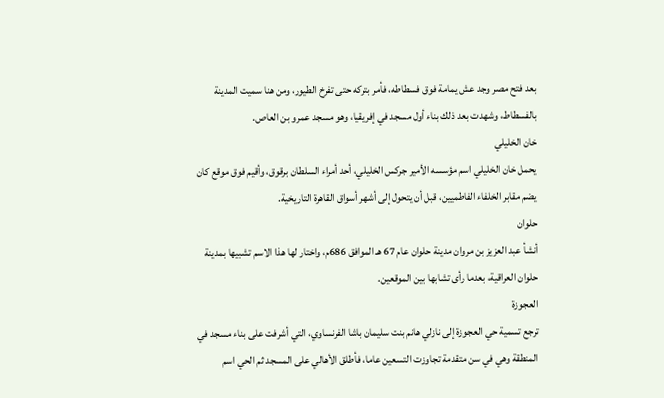بعد فتح مصر وجد عش يمامة فوق فسطاطه، فأمر بتركه حتى تفرخ الطيور، ومن هنا سميت المدينة بالفسطاط، وشهدت بعد ذلك بناء أول مسجد في إفريقيا، وهو مسجد عمرو بن العاص.
خان الخليلي
يحمل خان الخليلي اسم مؤسسه الأمير جركس الخليلي، أحد أمراء السلطان برقوق، وأقيم فوق موقع كان يضم مقابر الخلفاء الفاطميين، قبل أن يتحول إلى أشهر أسواق القاهرة التاريخية.
حلوان
أنشأ عبد العزيز بن مروان مدينة حلوان عام 67 هـ الموافق 686م، واختار لها هذا الاسم تشبيها بمدينة حلوان العراقية، بعدما رأى تشابها بين الموقعين.
العجوزة
ترجع تسمية حي العجوزة إلى نازلي هانم بنت سليمان باشا الفرنساوي، التي أشرفت على بناء مسجد في المنطقة وهي في سن متقدمة تجاوزت التسعين عاما، فأطلق الأهالي على المسجد ثم الحي اسم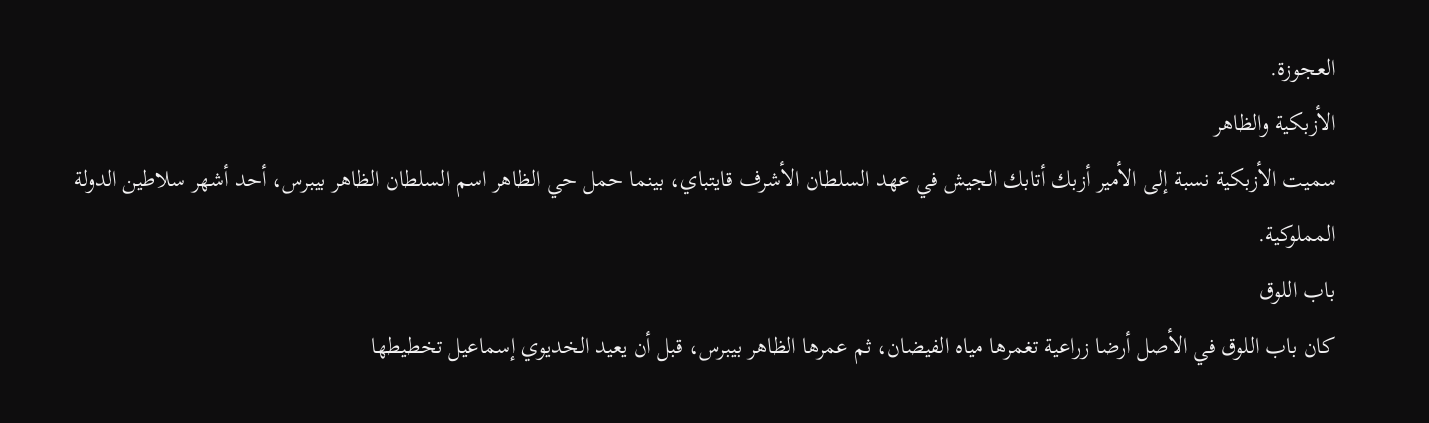العجوزة.
الأزبكية والظاهر
سميت الأزبكية نسبة إلى الأمير أزبك أتابك الجيش في عهد السلطان الأشرف قايتباي، بينما حمل حي الظاهر اسم السلطان الظاهر بيبرس، أحد أشهر سلاطين الدولة المملوكية.
باب اللوق
كان باب اللوق في الأصل أرضا زراعية تغمرها مياه الفيضان، ثم عمرها الظاهر بيبرس، قبل أن يعيد الخديوي إسماعيل تخطيطها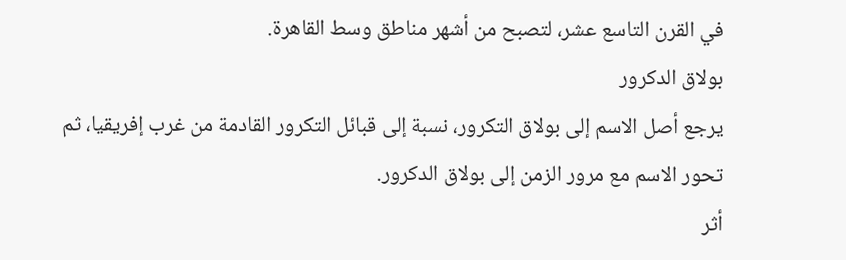في القرن التاسع عشر، لتصبح من أشهر مناطق وسط القاهرة.
بولاق الدكرور
يرجع أصل الاسم إلى بولاق التكرور، نسبة إلى قبائل التكرور القادمة من غرب إفريقيا، ثم تحور الاسم مع مرور الزمن إلى بولاق الدكرور.
أثر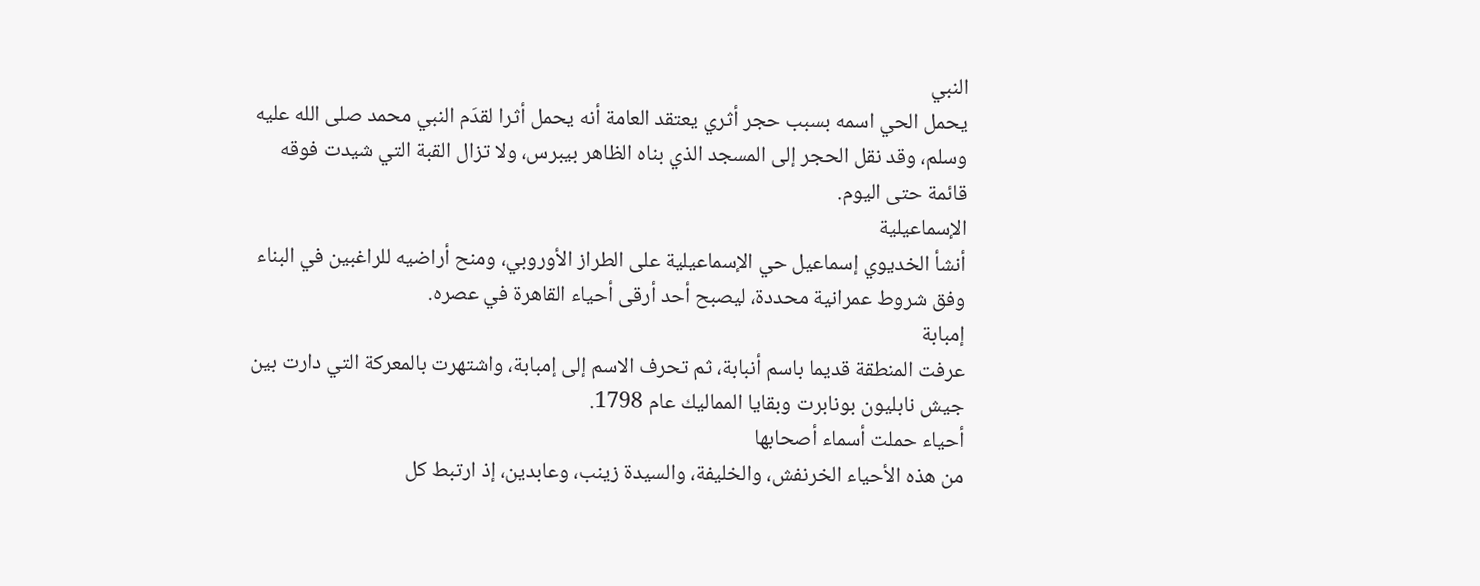النبي
يحمل الحي اسمه بسبب حجر أثري يعتقد العامة أنه يحمل أثرا لقدَم النبي محمد صلى الله عليه وسلم، وقد نقل الحجر إلى المسجد الذي بناه الظاهر بيبرس، ولا تزال القبة التي شيدت فوقه قائمة حتى اليوم.
الإسماعيلية
أنشأ الخديوي إسماعيل حي الإسماعيلية على الطراز الأوروبي، ومنح أراضيه للراغبين في البناء وفق شروط عمرانية محددة، ليصبح أحد أرقى أحياء القاهرة في عصره.
إمبابة
عرفت المنطقة قديما باسم أنبابة، ثم تحرف الاسم إلى إمبابة، واشتهرت بالمعركة التي دارت بين جيش نابليون بونابرت وبقايا المماليك عام 1798.
أحياء حملت أسماء أصحابها
من هذه الأحياء الخرنفش، والخليفة، والسيدة زينب، وعابدين، إذ ارتبط كل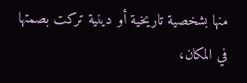منها بشخصية تاريخية أو دينية تركت بصمتها في المكان،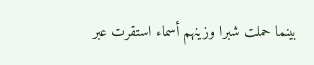بينما حملت شبرا وزينهم أسماء استقرت عبر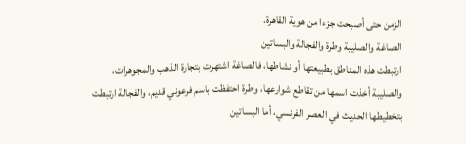الزمن حتى أصبحت جزءا من هوية القاهرة.
الصاغة والصليبة وطرة والفجالة والبساتين
ارتبطت هذه المناطق بطبيعتها أو نشاطها، فالصاغة اشتهرت بتجارة الذهب والمجوهرات، والصليبة أخذت اسمها من تقاطع شوارعها، وطرة احتفظت باسم فرعوني قديم، والفجالة ارتبطت بتخطيطها الحديث في العصر الفرنسي، أما البساتين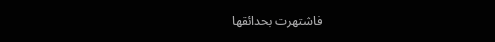فاشتهرت بحدائقها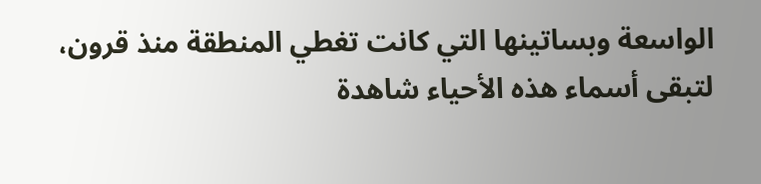الواسعة وبساتينها التي كانت تغطي المنطقة منذ قرون، لتبقى أسماء هذه الأحياء شاهدة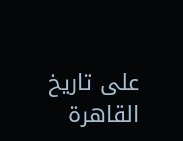على تاريخ القاهرة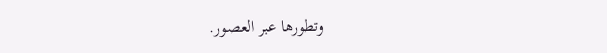وتطورها عبر العصور.